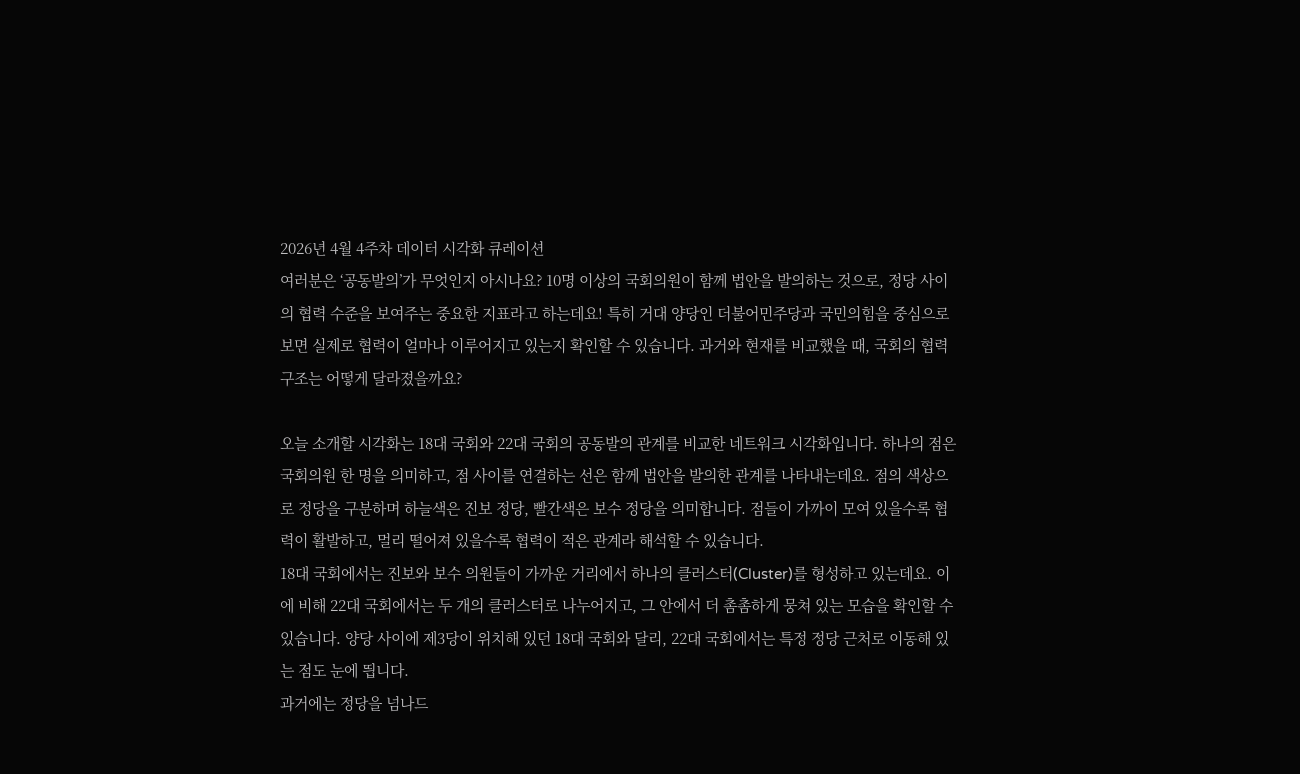2026년 4월 4주차 데이터 시각화 큐레이션
여러분은 ‘공동발의’가 무엇인지 아시나요? 10명 이상의 국회의원이 함께 법안을 발의하는 것으로, 정당 사이의 협력 수준을 보여주는 중요한 지표라고 하는데요! 특히 거대 양당인 더불어민주당과 국민의힘을 중심으로 보면 실제로 협력이 얼마나 이루어지고 있는지 확인할 수 있습니다. 과거와 현재를 비교했을 때, 국회의 협력 구조는 어떻게 달라졌을까요?

오늘 소개할 시각화는 18대 국회와 22대 국회의 공동발의 관계를 비교한 네트워크 시각화입니다. 하나의 점은 국회의원 한 명을 의미하고, 점 사이를 연결하는 선은 함께 법안을 발의한 관계를 나타내는데요. 점의 색상으로 정당을 구분하며 하늘색은 진보 정당, 빨간색은 보수 정당을 의미합니다. 점들이 가까이 모여 있을수록 협력이 활발하고, 멀리 떨어져 있을수록 협력이 적은 관계라 해석할 수 있습니다.
18대 국회에서는 진보와 보수 의원들이 가까운 거리에서 하나의 클러스터(Cluster)를 형성하고 있는데요. 이에 비해 22대 국회에서는 두 개의 클러스터로 나누어지고, 그 안에서 더 촘촘하게 뭉쳐 있는 모습을 확인할 수 있습니다. 양당 사이에 제3당이 위치해 있던 18대 국회와 달리, 22대 국회에서는 특정 정당 근처로 이동해 있는 점도 눈에 띕니다.
과거에는 정당을 넘나드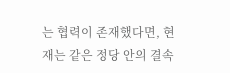는 협력이 존재했다면, 현재는 같은 정당 안의 결속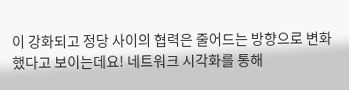이 강화되고 정당 사이의 협력은 줄어드는 방향으로 변화했다고 보이는데요! 네트워크 시각화를 통해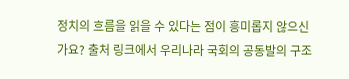정치의 흐름을 읽을 수 있다는 점이 흥미롭지 않으신가요? 출처 링크에서 우리나라 국회의 공동발의 구조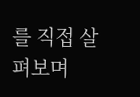를 직접 살펴보며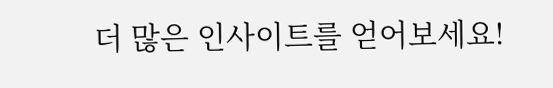더 많은 인사이트를 얻어보세요!